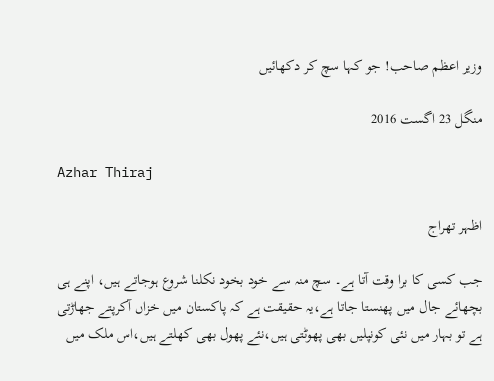وزیر اعظم صاحب! جو کہا سچ کر دکھائیں

منگل 23 اگست 2016

Azhar Thiraj

اظہر تھراج

جب کسی کا برا وقت آتا ہے۔ سچ منہ سے خود بخود نکلنا شروع ہوجاتے ہیں، اپنے ہی بچھائے جال میں پھنستا جاتا ہے،یہ حقیقت ہے کہ پاکستان میں خزاں آکرپتے جھاڑتی ہے تو بہار میں نئی کونپلیں بھی پھوٹتی ہیں،نئے پھول بھی کھلتے ہیں،اس ملک میں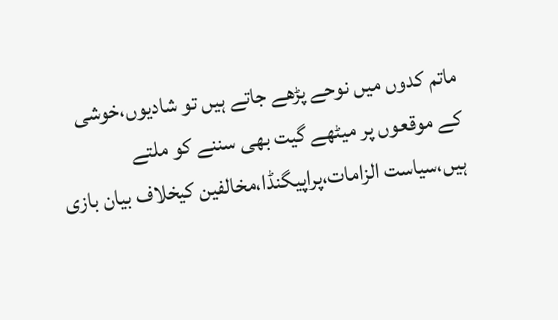ماتم کدوں میں نوحے پڑھے جاتے ہیں تو شادیوں،خوشی کے موقعوں پر میٹھے گیت بھی سننے کو ملتے ہیں،سیاست الزامات،پراپیگنڈا،مخالفین کیخلاف بیان بازی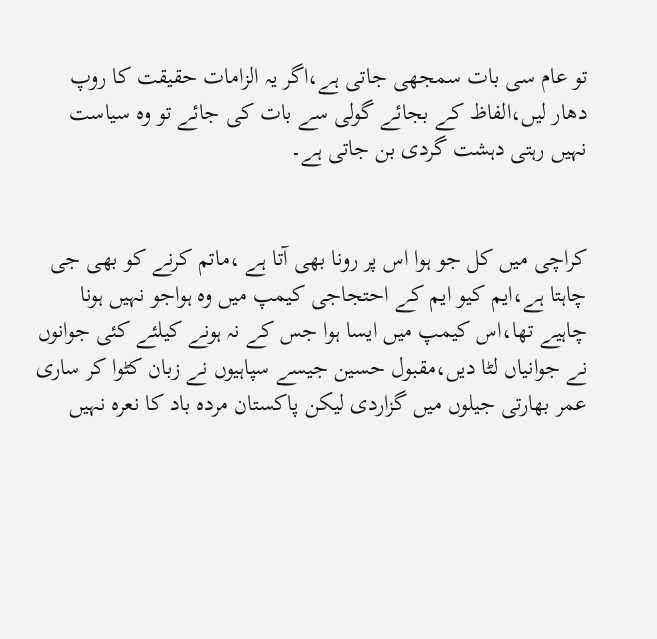تو عام سی بات سمجھی جاتی ہے،اگر یہ الزامات حقیقت کا روپ دھار لیں،الفاظ کے بجائے گولی سے بات کی جائے تو وہ سیاست نہیں رہتی دہشت گردی بن جاتی ہے۔


کراچی میں کل جو ہوا اس پر رونا بھی آتا ہے ،ماتم کرنے کو بھی جی چاہتا ہے،ایم کیو ایم کے احتجاجی کیمپ میں وہ ہواجو نہیں ہونا چاہیے تھا،اس کیمپ میں ایسا ہوا جس کے نہ ہونے کیلئے کئی جوانوں نے جوانیاں لٹا دیں،مقبول حسین جیسے سپاہیوں نے زبان کٹوا کر ساری عمر بھارتی جیلوں میں گزاردی لیکن پاکستان مردہ باد کا نعرہ نہیں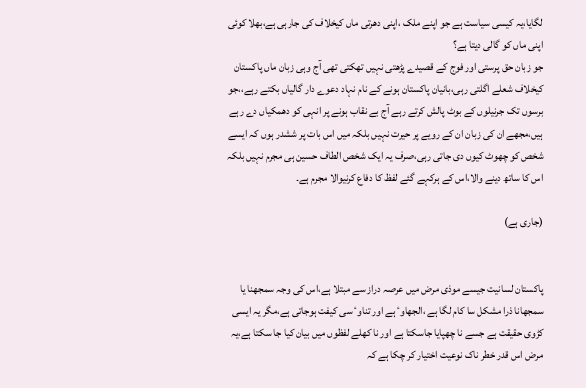لگایا،یہ کیسی سیاست ہے جو اپنے ملک ،اپنی دھرتی ماں کیخلاف کی جارہی ہے،بھلا کوئی اپنی ماں کو گالی دیتا ہے؟
جو زبان حق پرستی اور فوج کے قصیدے پڑھتی نہیں تھکتی تھی آج وہی زبان ماں پاکستان کیخلاف شعلے اگلتی رہی،بانیان پاکستان ہونے کے نام نہاد دعوے دار گالیاں بکتے رہے،،جو برسوں تک جرنیلوں کے بوٹ پالش کرتے رہے آج بے نقاب ہونے پر انہی کو دھمکیاں دے رہے ہیں،مجھے ان کی زبان ان کے رویے پر حیرت نہیں بلکہ میں اس بات پر ششدر ہوں کہ ایسے شخص کو چھوٹ کیوں دی جاتی رہی،صرف یہ ایک شخص الطاف حسین ہی مجرم نہیں بلکہ اس کا ساتھ دینے والا،اس کے ہرکہے گئے لفظ کا دفاع کرنیوالا مجرم ہے۔

(جاری ہے)


پاکستان لسانیت جیسے موذی مرض میں عرصہ دراز سے مبتلا ہے،اس کی وجہ سمجھنا یا سمجھانا ذرا مشکل سا کام لگا ہے ،الجھاوٴ ہے اور تناوٴ سی کیفت ہوجاتی ہے،مگر یہ ایسی کڑوی حقیقت ہے جسے نا چھپایا جاسکتا ہے اور نا کھلے لفظوں میں بیان کیا جا سکتا ہے،یہ مرض اس قدر خطر ناک نوعیت اختیار کر چکا ہے کہ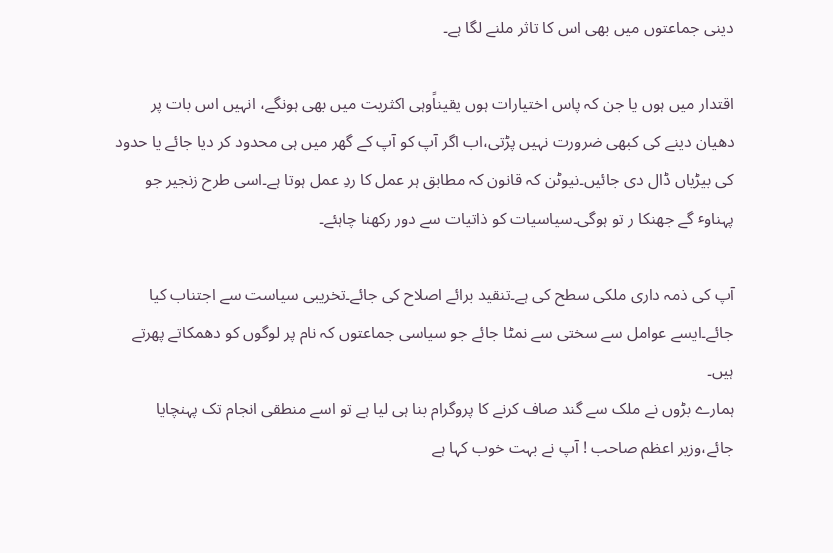دینی جماعتوں میں بھی اس کا تاثر ملنے لگا ہے۔

اقتدار میں ہوں یا جن کہ پاس اختیارات ہوں یقیناًوہی اکثریت میں بھی ہونگے، انہیں اس بات پر دھیان دینے کی کبھی ضرورت نہیں پڑتی،اب اگر آپ کو آپ کے گھر میں ہی محدود کر دیا جائے یا حدود کی بیڑیاں ڈال دی جائیں۔نیوٹن کہ قانون کہ مطابق ہر عمل کا ردِ عمل ہوتا ہے۔اسی طرح زنجیر جو پہناوٴ گے جھنکا ر تو ہوگی۔سیاسیات کو ذاتیات سے دور رکھنا چاہئے۔

آپ کی ذمہ داری ملکی سطح کی ہے۔تنقید برائے اصلاح کی جائے۔تخریبی سیاست سے اجتناب کیا جائے۔ایسے عوامل سے سختی سے نمٹا جائے جو سیاسی جماعتوں کہ نام پر لوگوں کو دھمکاتے پھرتے ہیں۔
ہمارے بڑوں نے ملک سے گند صاف کرنے کا پروگرام بنا ہی لیا ہے تو اسے منطقی انجام تک پہنچایا جائے،وزیر اعظم صاحب ! آپ نے بہت خوب کہا ہے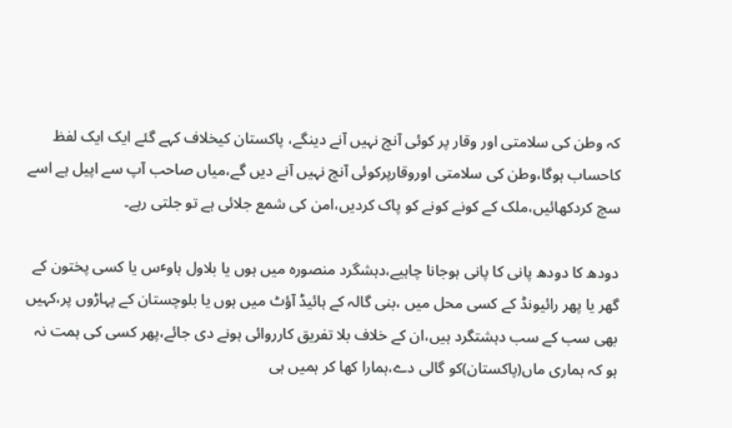کہ وطن کی سلامتی اور وقار پر کوئی آنچ نہیں آنے دینگے، پاکستان کیخلاف کہے گئے ایک ایک لفظ کاحساب ہوگا،وطن کی سلامتی اوروقارپرکوئی آنچ نہیں آنے دیں گے،میاں صاحب آپ سے اپیل ہے اسے سچ کردکھائیں،ملک کے کونے کونے کو پاک کردیں،امن کی شمع جلائی ہے تو جلتی رہے۔

دودھ کا دودھ پانی کا پانی ہوجانا چاہیے،دہشگرد منصورہ میں ہوں یا بلاول ہاوٴس یا کسی پختون کے گھر یا پھر رائیونڈ کے کسی محل میں ،بنی گالہ کے ہائیڈ آؤٹ میں ہوں یا بلوچستان کے پہاڑوں پر،کہیں بھی سب کے سب دہشتگرد ہیں،ان کے خلاف بلا تفریق کارروائی ہونے دی جائے،پھر کسی کی ہمت نہ ہو کہ ہماری ماں(پاکستان)کو گالی دے،ہمارا کھا کر ہمیں ہی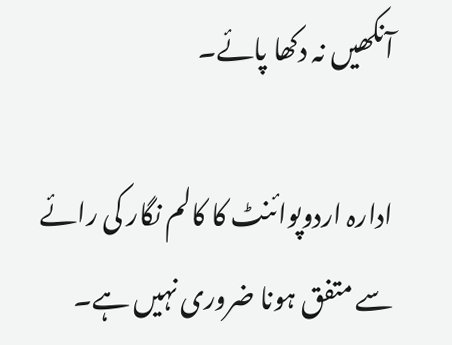آنکھیں نہ دکھا پائے۔

ادارہ اردوپوائنٹ کا کالم نگار کی رائے سے متفق ہونا ضروری نہیں ہے۔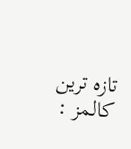تازہ ترین کالمز :